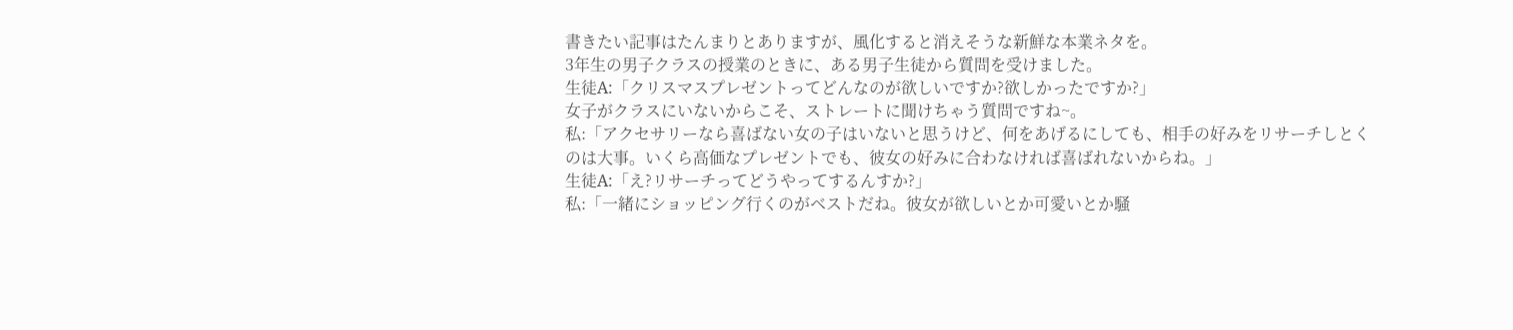書きたい記事はたんまりとありますが、風化すると消えそうな新鮮な本業ネタを。
3年生の男子クラスの授業のときに、ある男子生徒から質問を受けました。
生徒A:「クリスマスプレゼントってどんなのが欲しいですか?欲しかったですか?」
女子がクラスにいないからこそ、ストレートに聞けちゃう質問ですね~。
私:「アクセサリーなら喜ばない女の子はいないと思うけど、何をあげるにしても、相手の好みをリサーチしとくのは大事。いくら高価なプレゼントでも、彼女の好みに合わなければ喜ばれないからね。」
生徒A:「え?リサーチってどうやってするんすか?」
私:「一緒にショッピング行くのがベストだね。彼女が欲しいとか可愛いとか騒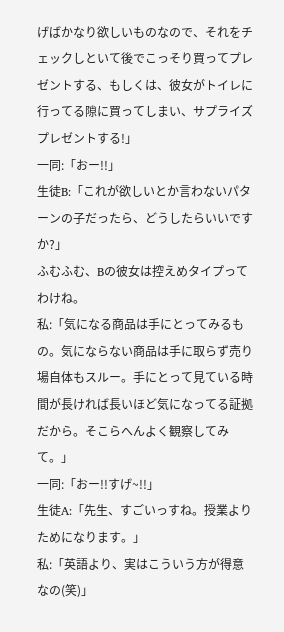げばかなり欲しいものなので、それをチェックしといて後でこっそり買ってプレゼントする、もしくは、彼女がトイレに行ってる隙に買ってしまい、サプライズプレゼントする!」
一同:「おー!!」
生徒B:「これが欲しいとか言わないパターンの子だったら、どうしたらいいですか?」
ふむふむ、Bの彼女は控えめタイプってわけね。
私:「気になる商品は手にとってみるもの。気にならない商品は手に取らず売り場自体もスルー。手にとって見ている時間が長ければ長いほど気になってる証拠だから。そこらへんよく観察してみて。」
一同:「おー!!すげ~!!」
生徒A:「先生、すごいっすね。授業よりためになります。」
私:「英語より、実はこういう方が得意なの(笑)」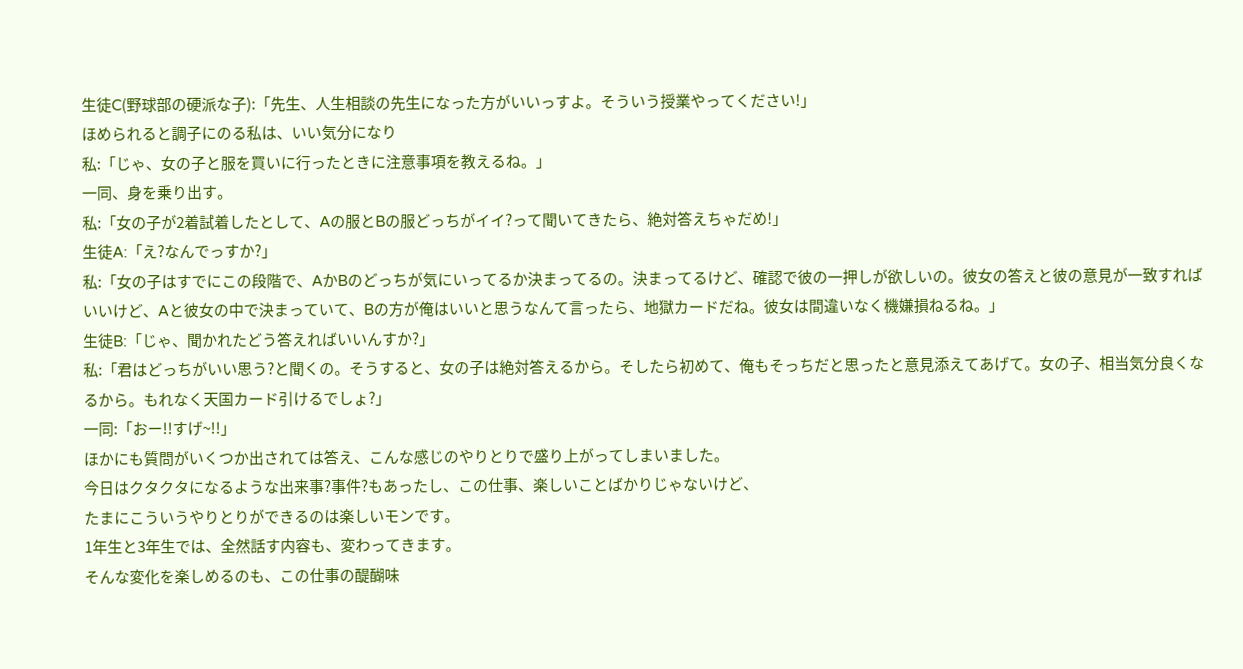生徒C(野球部の硬派な子):「先生、人生相談の先生になった方がいいっすよ。そういう授業やってください!」
ほめられると調子にのる私は、いい気分になり
私:「じゃ、女の子と服を買いに行ったときに注意事項を教えるね。」
一同、身を乗り出す。
私:「女の子が2着試着したとして、Aの服とBの服どっちがイイ?って聞いてきたら、絶対答えちゃだめ!」
生徒A:「え?なんでっすか?」
私:「女の子はすでにこの段階で、AかBのどっちが気にいってるか決まってるの。決まってるけど、確認で彼の一押しが欲しいの。彼女の答えと彼の意見が一致すればいいけど、Aと彼女の中で決まっていて、Bの方が俺はいいと思うなんて言ったら、地獄カードだね。彼女は間違いなく機嫌損ねるね。」
生徒B:「じゃ、聞かれたどう答えればいいんすか?」
私:「君はどっちがいい思う?と聞くの。そうすると、女の子は絶対答えるから。そしたら初めて、俺もそっちだと思ったと意見添えてあげて。女の子、相当気分良くなるから。もれなく天国カード引けるでしょ?」
一同:「おー!!すげ~!!」
ほかにも質問がいくつか出されては答え、こんな感じのやりとりで盛り上がってしまいました。
今日はクタクタになるような出来事?事件?もあったし、この仕事、楽しいことばかりじゃないけど、
たまにこういうやりとりができるのは楽しいモンです。
1年生と3年生では、全然話す内容も、変わってきます。
そんな変化を楽しめるのも、この仕事の醍醐味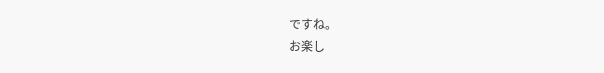ですね。
お楽し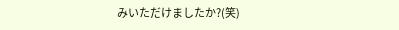みいただけましたか?(笑)